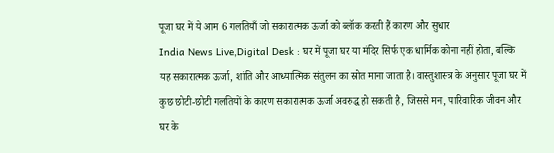पूजा घर में ये आम 6 गलतियाँ जो सकारात्मक ऊर्जा को ब्लॉक करती हैं कारण और सुधार
India News Live,Digital Desk : घर में पूजा घर या मंदिर सिर्फ एक धार्मिक कोना नहीं होता, बल्कि यह सकारात्मक ऊर्जा, शांति और आध्यात्मिक संतुलन का स्रोत माना जाता है। वास्तुशास्त्र के अनुसार पूजा घर में कुछ छोटी‑छोटी गलतियों के कारण सकारात्मक ऊर्जा अवरुद्ध हो सकती है, जिससे मन, पारिवारिक जीवन और घर के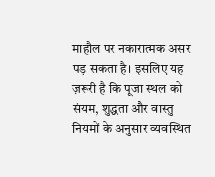माहौल पर नकारात्मक असर पड़ सकता है। इसलिए यह ज़रूरी है कि पूजा स्थल को संयम, शुद्धता और वास्तु नियमों के अनुसार व्यवस्थित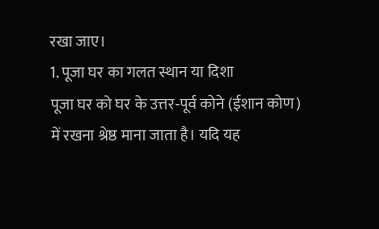रखा जाए।
1. पूजा घर का गलत स्थान या दिशा
पूजा घर को घर के उत्तर‑पूर्व कोने (ईशान कोण) में रखना श्रेष्ठ माना जाता है। यदि यह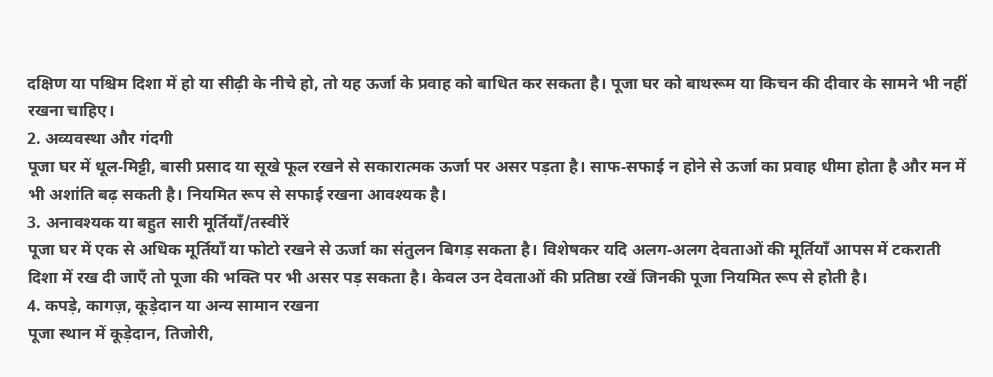दक्षिण या पश्चिम दिशा में हो या सीढ़ी के नीचे हो, तो यह ऊर्जा के प्रवाह को बाधित कर सकता है। पूजा घर को बाथरूम या किचन की दीवार के सामने भी नहीं रखना चाहिए।
2. अव्यवस्था और गंदगी
पूजा घर में धूल‑मिट्टी, बासी प्रसाद या सूखे फूल रखने से सकारात्मक ऊर्जा पर असर पड़ता है। साफ‑सफाई न होने से ऊर्जा का प्रवाह धीमा होता है और मन में भी अशांति बढ़ सकती है। नियमित रूप से सफाई रखना आवश्यक है।
3. अनावश्यक या बहुत सारी मूर्तियाँ/तस्वीरें
पूजा घर में एक से अधिक मूर्तियाँ या फोटो रखने से ऊर्जा का संतुलन बिगड़ सकता है। विशेषकर यदि अलग‑अलग देवताओं की मूर्तियाँ आपस में टकराती दिशा में रख दी जाएँ तो पूजा की भक्ति पर भी असर पड़ सकता है। केवल उन देवताओं की प्रतिष्ठा रखें जिनकी पूजा नियमित रूप से होती है।
4. कपड़े, कागज़, कूड़ेदान या अन्य सामान रखना
पूजा स्थान में कूड़ेदान, तिजोरी,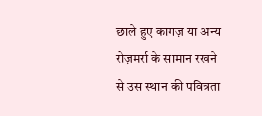छाले हुए कागज़ या अन्य रोज़मर्रा के सामान रखने से उस स्थान की पवित्रता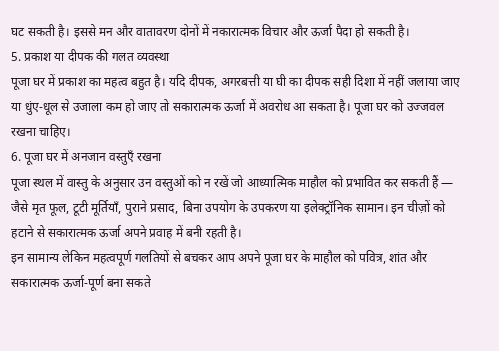घट सकती है। इससे मन और वातावरण दोनों में नकारात्मक विचार और ऊर्जा पैदा हो सकती है।
5. प्रकाश या दीपक की गलत व्यवस्था
पूजा घर में प्रकाश का महत्व बहुत है। यदि दीपक, अगरबत्ती या घी का दीपक सही दिशा में नहीं जलाया जाए या धुंए‑धूल से उजाला कम हो जाए तो सकारात्मक ऊर्जा में अवरोध आ सकता है। पूजा घर को उज्जवल रखना चाहिए।
6. पूजा घर में अनजान वस्तुएँ रखना
पूजा स्थल में वास्तु के अनुसार उन वस्तुओं को न रखें जो आध्यात्मिक माहौल को प्रभावित कर सकती हैं — जैसे मृत फूल, टूटी मूर्तियाँ, पुराने प्रसाद, बिना उपयोग के उपकरण या इलेक्ट्रॉनिक सामान। इन चीज़ों को हटाने से सकारात्मक ऊर्जा अपने प्रवाह में बनी रहती है।
इन सामान्य लेकिन महत्वपूर्ण गलतियों से बचकर आप अपने पूजा घर के माहौल को पवित्र, शांत और सकारात्मक ऊर्जा‑पूर्ण बना सकते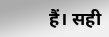हैं। सही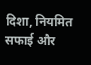दिशा, नियमित सफाई और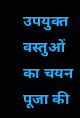उपयुक्त वस्तुओं का चयन पूजा की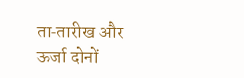ता‑तारीख और ऊर्जा दोनों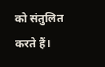को संतुलित करते हैं।